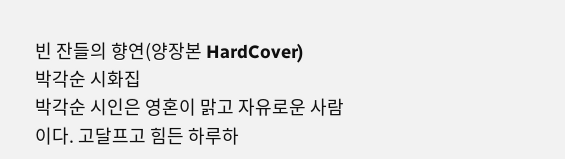빈 잔들의 향연(양장본 HardCover)
박각순 시화집
박각순 시인은 영혼이 맑고 자유로운 사람이다. 고달프고 힘든 하루하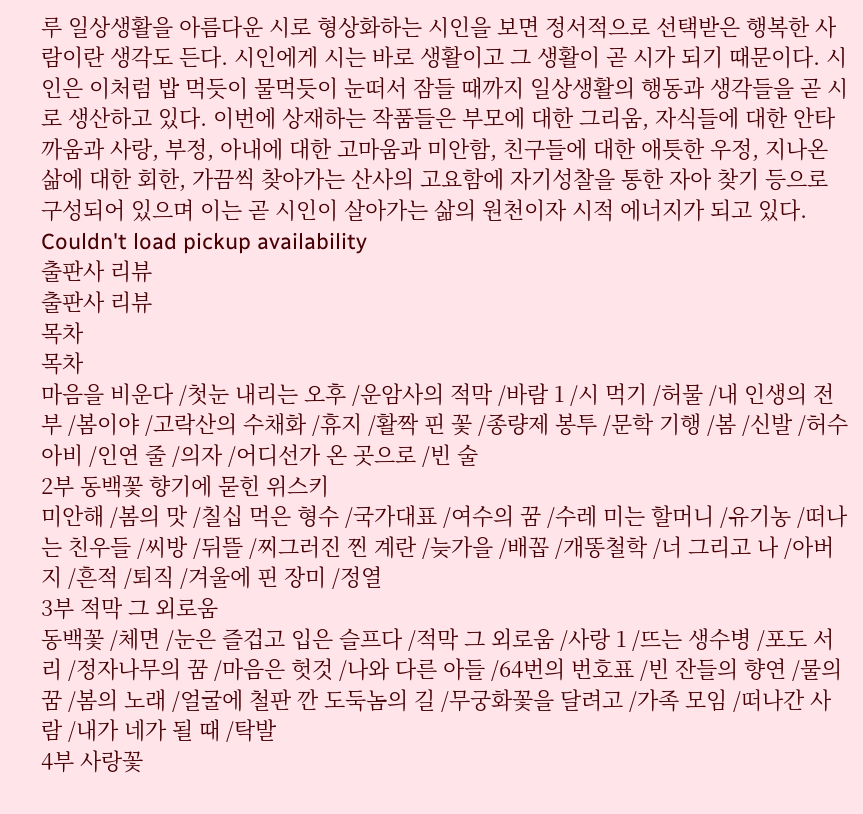루 일상생활을 아름다운 시로 형상화하는 시인을 보면 정서적으로 선택받은 행복한 사람이란 생각도 든다. 시인에게 시는 바로 생활이고 그 생활이 곧 시가 되기 때문이다. 시인은 이처럼 밥 먹듯이 물먹듯이 눈떠서 잠들 때까지 일상생활의 행동과 생각들을 곧 시로 생산하고 있다. 이번에 상재하는 작품들은 부모에 대한 그리움, 자식들에 대한 안타까움과 사랑, 부정, 아내에 대한 고마움과 미안함, 친구들에 대한 애틋한 우정, 지나온 삶에 대한 회한, 가끔씩 찾아가는 산사의 고요함에 자기성찰을 통한 자아 찾기 등으로 구성되어 있으며 이는 곧 시인이 살아가는 삶의 원천이자 시적 에너지가 되고 있다.
Couldn't load pickup availability
출판사 리뷰
출판사 리뷰
목차
목차
마음을 비운다 /첫눈 내리는 오후 /운암사의 적막 /바람 1 /시 먹기 /허물 /내 인생의 전부 /봄이야 /고락산의 수채화 /휴지 /활짝 핀 꽃 /종량제 봉투 /문학 기행 /봄 /신발 /허수아비 /인연 줄 /의자 /어디선가 온 곳으로 /빈 술
2부 동백꽃 향기에 묻힌 위스키
미안해 /봄의 맛 /칠십 먹은 형수 /국가대표 /여수의 꿈 /수레 미는 할머니 /유기농 /떠나는 친우들 /씨방 /뒤뜰 /찌그러진 찐 계란 /늦가을 /배꼽 /개똥철학 /너 그리고 나 /아버지 /흔적 /퇴직 /겨울에 핀 장미 /정열
3부 적막 그 외로움
동백꽃 /체면 /눈은 즐겁고 입은 슬프다 /적막 그 외로움 /사랑 1 /뜨는 생수병 /포도 서리 /정자나무의 꿈 /마음은 헛것 /나와 다른 아들 /64번의 번호표 /빈 잔들의 향연 /물의 꿈 /봄의 노래 /얼굴에 철판 깐 도둑놈의 길 /무궁화꽃을 달려고 /가족 모임 /떠나간 사람 /내가 네가 될 때 /탁발
4부 사랑꽃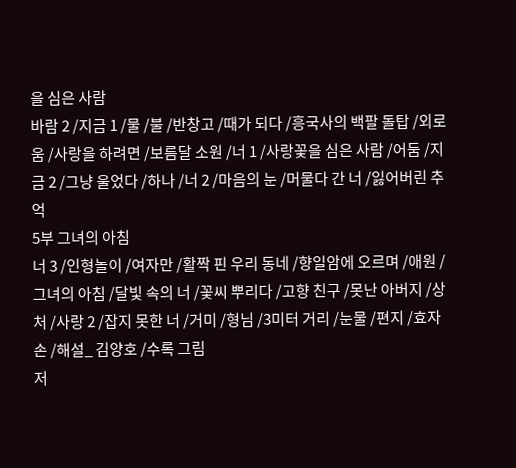을 심은 사람
바람 2 /지금 1 /물 /불 /반창고 /때가 되다 /흥국사의 백팔 돌탑 /외로움 /사랑을 하려면 /보름달 소원 /너 1 /사랑꽃을 심은 사람 /어둠 /지금 2 /그냥 울었다 /하나 /너 2 /마음의 눈 /머물다 간 너 /잃어버린 추억
5부 그녀의 아침
너 3 /인형놀이 /여자만 /활짝 핀 우리 동네 /향일암에 오르며 /애원 /그녀의 아침 /달빛 속의 너 /꽃씨 뿌리다 /고향 친구 /못난 아버지 /상처 /사랑 2 /잡지 못한 너 /거미 /형님 /3미터 거리 /눈물 /편지 /효자손 /해설_ 김양호 /수록 그림
저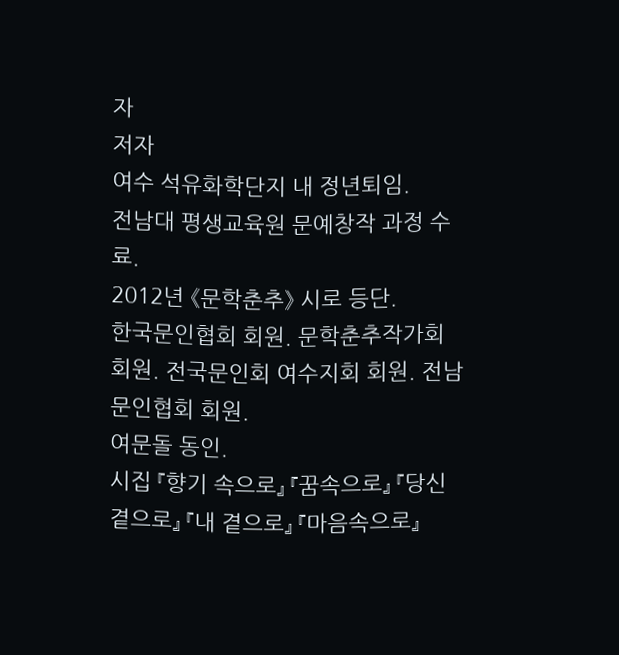자
저자
여수 석유화학단지 내 정년퇴임.
전남대 평생교육원 문예창작 과정 수료.
2012년 《문학춘추》 시로 등단.
한국문인협회 회원. 문학춘추작가회 회원. 전국문인회 여수지회 회원. 전남문인협회 회원.
여문돌 동인.
시집 『향기 속으로』 『꿈속으로』 『당신 곁으로』 『내 곁으로』 『마음속으로』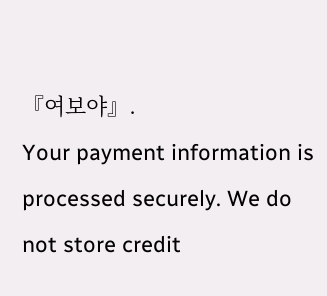『여보야』.
Your payment information is processed securely. We do not store credit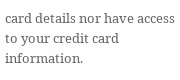card details nor have access to your credit card information.